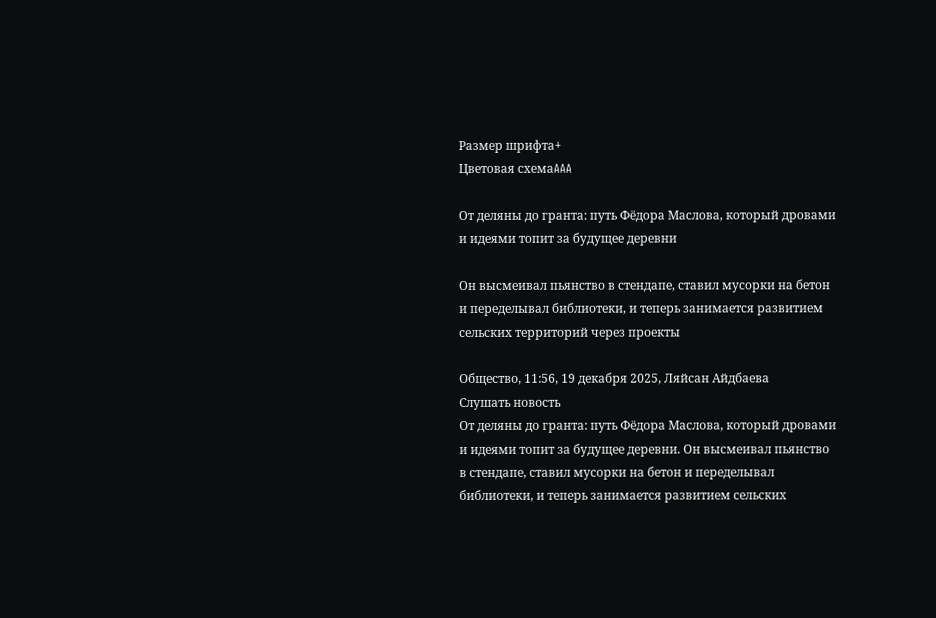Размер шрифта+
Цветовая схемаAAA

От деляны до гранта: путь Фёдора Маслова, который дровами и идеями топит за будущее деревни

Он высмеивал пьянство в стендапе, ставил мусорки на бетон и переделывал библиотеки, и теперь занимается развитием сельских территорий через проекты

Общество, 11:56, 19 декабря 2025, Ляйсан Айдбаева
Слушать новость
От деляны до гранта: путь Фёдора Маслова, который дровами и идеями топит за будущее деревни. Он высмеивал пьянство в стендапе, ставил мусорки на бетон и переделывал библиотеки, и теперь занимается развитием сельских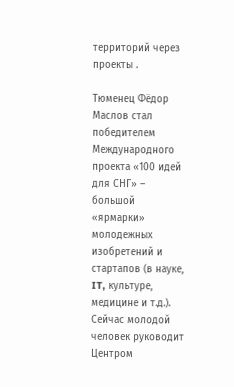территорий через проекты .

Тюменец Фёдор Маслов стал победителем Международного проекта «100 идей для СНГ» – большой «ярмарки» молодежных изобретений и стартапов (в науке, IT, культуре, медицине и т.д.). Сейчас молодой человек руководит Центром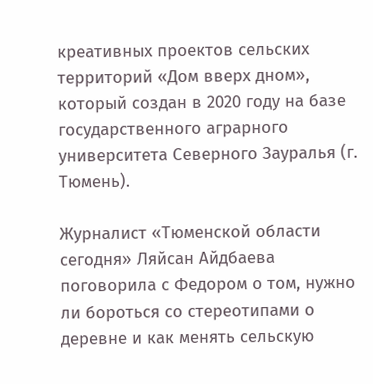креативных проектов сельских территорий «Дом вверх дном», который создан в 2020 году на базе государственного аграрного университета Северного Зауралья (г. Тюмень).

Журналист «Тюменской области сегодня» Ляйсан Айдбаева поговорила с Федором о том, нужно ли бороться со стереотипами о деревне и как менять сельскую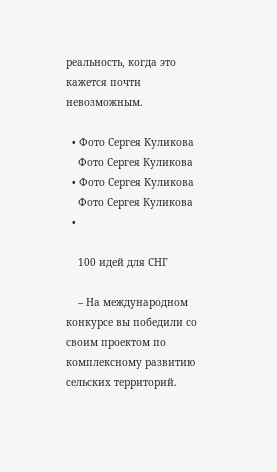реальность, когда это кажется почти невозможным.

  • Фото Сергея Куликова
    Фото Сергея Куликова
  • Фото Сергея Куликова
    Фото Сергея Куликова
  •

    100 идей для СНГ

    – На международном конкурсе вы победили со своим проектом по комплексному развитию сельских территорий.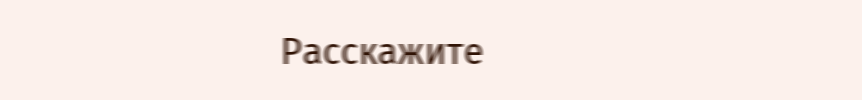Расскажите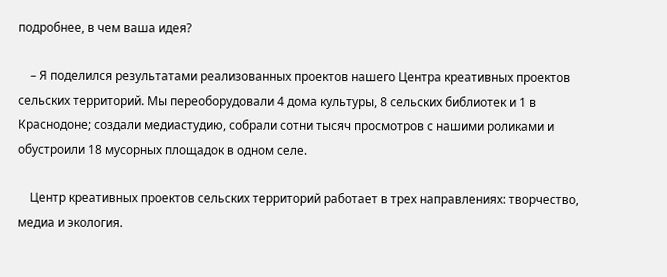подробнее, в чем ваша идея?

    – Я поделился результатами реализованных проектов нашего Центра креативных проектов сельских территорий. Мы переоборудовали 4 дома культуры, 8 сельских библиотек и 1 в Краснодоне; создали медиастудию, собрали сотни тысяч просмотров с нашими роликами и обустроили 18 мусорных площадок в одном селе.

    Центр креативных проектов сельских территорий работает в трех направлениях: творчество, медиа и экология.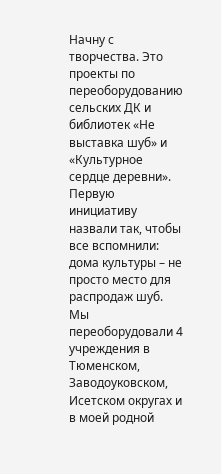Начну с творчества. Это проекты по переоборудованию сельских ДК и библиотек «Не выставка шуб» и «Культурное сердце деревни». Первую инициативу назвали так, чтобы все вспомнили: дома культуры – не просто место для распродаж шуб. Мы переоборудовали 4 учреждения в Тюменском, Заводоуковском, Исетском округах и в моей родной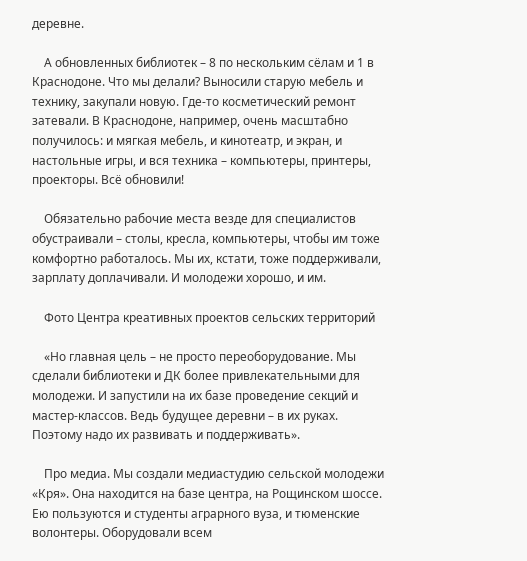деревне.

    А обновленных библиотек – 8 по нескольким сёлам и 1 в Краснодоне. Что мы делали? Выносили старую мебель и технику, закупали новую. Где-то косметический ремонт затевали. В Краснодоне, например, очень масштабно получилось: и мягкая мебель, и кинотеатр, и экран, и настольные игры, и вся техника – компьютеры, принтеры, проекторы. Всё обновили!

    Обязательно рабочие места везде для специалистов обустраивали – столы, кресла, компьютеры, чтобы им тоже комфортно работалось. Мы их, кстати, тоже поддерживали, зарплату доплачивали. И молодежи хорошо, и им.

    Фото Центра креативных проектов сельских территорий

    «Но главная цель – не просто переоборудование. Мы сделали библиотеки и ДК более привлекательными для молодежи. И запустили на их базе проведение секций и мастер-классов. Ведь будущее деревни – в их руках. Поэтому надо их развивать и поддерживать».

    Про медиа. Мы создали медиастудию сельской молодежи «Кря». Она находится на базе центра, на Рощинском шоссе. Ею пользуются и студенты аграрного вуза, и тюменские волонтеры. Оборудовали всем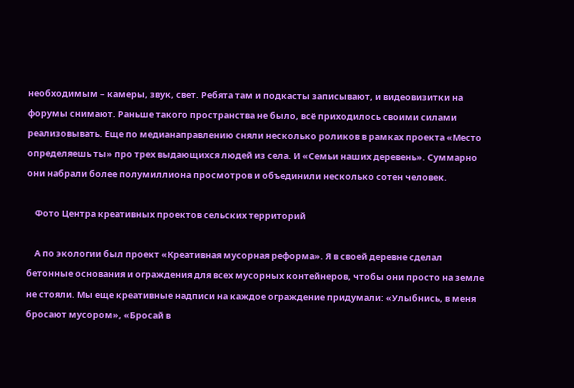необходимым – камеры, звук, свет. Ребята там и подкасты записывают, и видеовизитки на форумы снимают. Раньше такого пространства не было, всё приходилось своими силами реализовывать. Еще по медианаправлению сняли несколько роликов в рамках проекта «Место определяешь ты» про трех выдающихся людей из села. И «Семьи наших деревень». Суммарно они набрали более полумиллиона просмотров и объединили несколько сотен человек.

    Фото Центра креативных проектов сельских территорий

    А по экологии был проект «Креативная мусорная реформа». Я в своей деревне сделал бетонные основания и ограждения для всех мусорных контейнеров, чтобы они просто на земле не стояли. Мы еще креативные надписи на каждое ограждение придумали: «Улыбнись, в меня бросают мусором», «Бросай в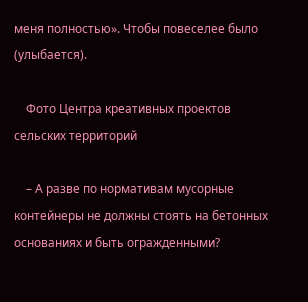меня полностью». Чтобы повеселее было (улыбается).

    Фото Центра креативных проектов сельских территорий

    – А разве по нормативам мусорные контейнеры не должны стоять на бетонных основаниях и быть огражденными?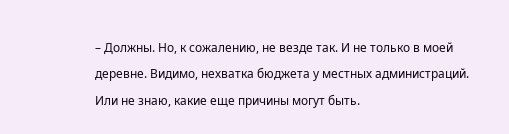– Должны. Но, к сожалению, не везде так. И не только в моей деревне. Видимо, нехватка бюджета у местных администраций. Или не знаю, какие еще причины могут быть.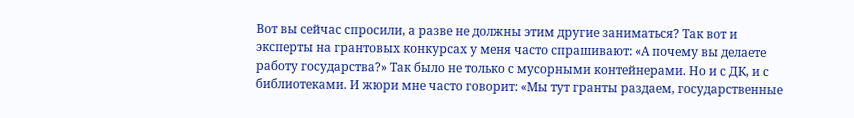Вот вы сейчас спросили, а разве не должны этим другие заниматься? Так вот и эксперты на грантовых конкурсах у меня часто спрашивают: «А почему вы делаете работу государства?» Так было не только с мусорными контейнерами. Но и с ДК, и с библиотеками. И жюри мне часто говорит: «Мы тут гранты раздаем, государственные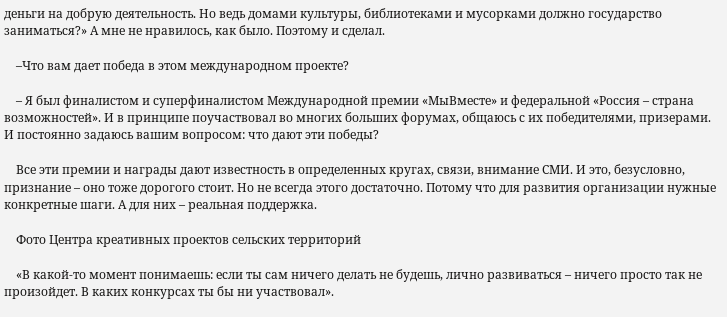деньги на добрую деятельность. Но ведь домами культуры, библиотеками и мусорками должно государство заниматься?» А мне не нравилось, как было. Поэтому и сделал.

    –Что вам дает победа в этом международном проекте?

    – Я был финалистом и суперфиналистом Международной премии «МыВместе» и федеральной «Россия – страна возможностей». И в принципе поучаствовал во многих больших форумах, общаюсь с их победителями, призерами. И постоянно задаюсь вашим вопросом: что дают эти победы?

    Все эти премии и награды дают известность в определенных кругах, связи, внимание СМИ. И это, безусловно, признание – оно тоже дорогого стоит. Но не всегда этого достаточно. Потому что для развития организации нужные конкретные шаги. А для них – реальная поддержка.

    Фото Центра креативных проектов сельских территорий

    «В какой-то момент понимаешь: если ты сам ничего делать не будешь, лично развиваться – ничего просто так не произойдет. В каких конкурсах ты бы ни участвовал».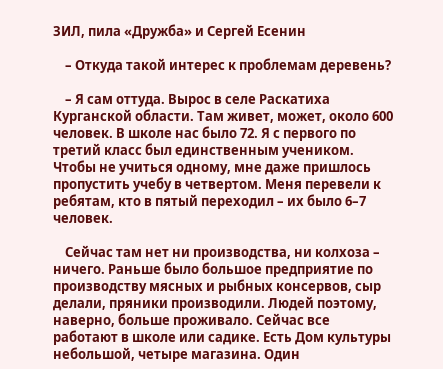ЗИЛ, пила «Дружба» и Сергей Есенин

    – Откуда такой интерес к проблемам деревень?

    – Я сам оттуда. Вырос в селе Раскатиха Курганской области. Там живет, может, около 600 человек. В школе нас было 72. Я с первого по третий класс был единственным учеником. Чтобы не учиться одному, мне даже пришлось пропустить учебу в четвертом. Меня перевели к ребятам, кто в пятый переходил – их было 6–7 человек.

    Сейчас там нет ни производства, ни колхоза – ничего. Раньше было большое предприятие по производству мясных и рыбных консервов, сыр делали, пряники производили. Людей поэтому, наверно, больше проживало. Сейчас все работают в школе или садике. Есть Дом культуры небольшой, четыре магазина. Один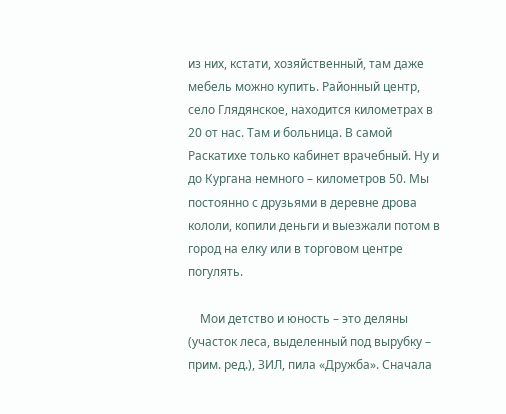из них, кстати, хозяйственный, там даже мебель можно купить. Районный центр, село Глядянское, находится километрах в 20 от нас. Там и больница. В самой Раскатихе только кабинет врачебный. Ну и до Кургана немного – километров 50. Мы постоянно с друзьями в деревне дрова кололи, копили деньги и выезжали потом в город на елку или в торговом центре погулять.

    Мои детство и юность – это деляны (участок леса, выделенный под вырубку – прим. ред.), ЗИЛ, пила «Дружба». Сначала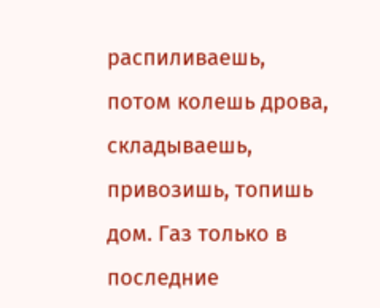распиливаешь, потом колешь дрова, складываешь, привозишь, топишь дом. Газ только в последние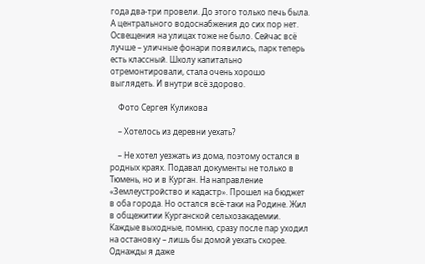года два-три провели. До этого только печь была. А центрального водоснабжения до сих пор нет. Освещения на улицах тоже не было. Сейчас всё лучше – уличные фонари появились, парк теперь есть классный. Школу капитально отремонтировали, стала очень хорошо выглядеть. И внутри всё здорово.

    Фото Сергея Куликова

    – Хотелось из деревни уехать?

    – Не хотел уезжать из дома, поэтому остался в родных краях. Подавал документы не только в Тюмень, но и в Курган. На направление «Землеустройство и кадастр». Прошел на бюджет в оба города. Но остался всё-таки на Родине. Жил в общежитии Курганской сельхозакадемии. Каждые выходные, помню, сразу после пар уходил на остановку – лишь бы домой уехать скорее. Однажды я даже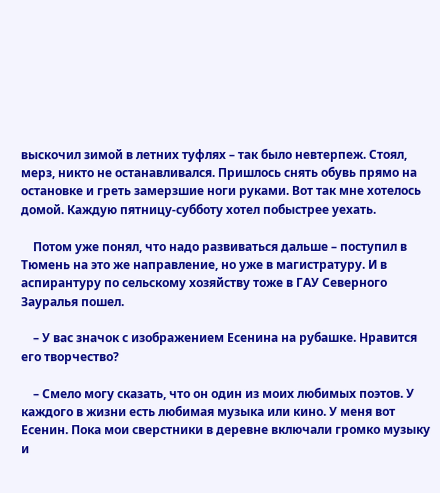выскочил зимой в летних туфлях – так было невтерпеж. Стоял, мерз, никто не останавливался. Пришлось снять обувь прямо на остановке и греть замерзшие ноги руками. Вот так мне хотелось домой. Каждую пятницу-субботу хотел побыстрее уехать.

    Потом уже понял, что надо развиваться дальше – поступил в Тюмень на это же направление, но уже в магистратуру. И в аспирантуру по сельскому хозяйству тоже в ГАУ Северного Зауралья пошел.

    – У вас значок с изображением Есенина на рубашке. Нравится его творчество?

    – Смело могу сказать, что он один из моих любимых поэтов. У каждого в жизни есть любимая музыка или кино. У меня вот Есенин. Пока мои сверстники в деревне включали громко музыку и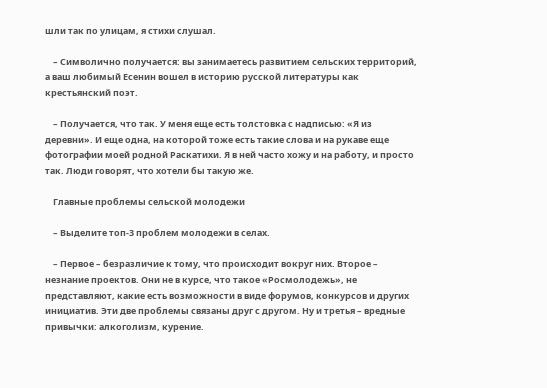шли так по улицам, я стихи слушал.

    – Символично получается: вы занимаетесь развитием сельских территорий, а ваш любимый Есенин вошел в историю русской литературы как крестьянский поэт.

    – Получается, что так. У меня еще есть толстовка с надписью: «Я из деревни». И еще одна, на которой тоже есть такие слова и на рукаве еще фотографии моей родной Раскатихи. Я в ней часто хожу и на работу, и просто так. Люди говорят, что хотели бы такую же.

    Главные проблемы сельской молодежи

    – Выделите топ-3 проблем молодежи в селах.

    – Первое – безразличие к тому, что происходит вокруг них. Второе – незнание проектов. Они не в курсе, что такое «Росмолодежь», не представляют, какие есть возможности в виде форумов, конкурсов и других инициатив. Эти две проблемы связаны друг с другом. Ну и третья – вредные привычки: алкоголизм, курение.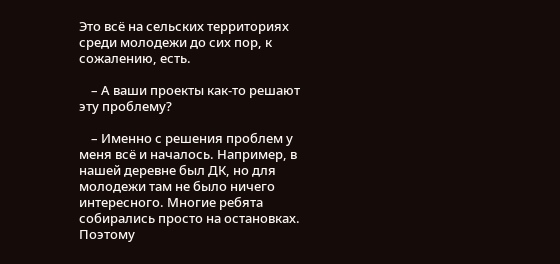Это всё на сельских территориях среди молодежи до сих пор, к сожалению, есть.

    – А ваши проекты как-то решают эту проблему?

    – Именно с решения проблем у меня всё и началось. Например, в нашей деревне был ДК, но для молодежи там не было ничего интересного. Многие ребята собирались просто на остановках. Поэтому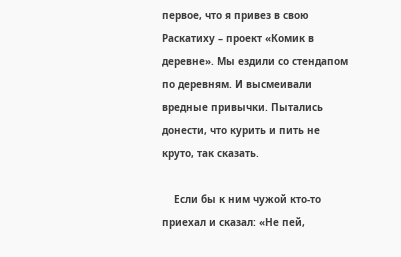первое, что я привез в свою Раскатиху – проект «Комик в деревне». Мы ездили со стендапом по деревням. И высмеивали вредные привычки. Пытались донести, что курить и пить не круто, так сказать.

    Если бы к ним чужой кто-то приехал и сказал: «Не пей,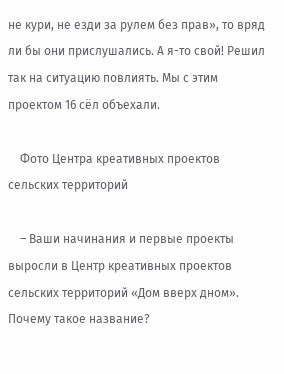не кури, не езди за рулем без прав», то вряд ли бы они прислушались. А я-то свой! Решил так на ситуацию повлиять. Мы с этим проектом 16 сёл объехали.

    Фото Центра креативных проектов сельских территорий

    – Ваши начинания и первые проекты выросли в Центр креативных проектов сельских территорий «Дом вверх дном». Почему такое название?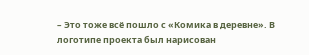– Это тоже всё пошло с «Комика в деревне». В логотипе проекта был нарисован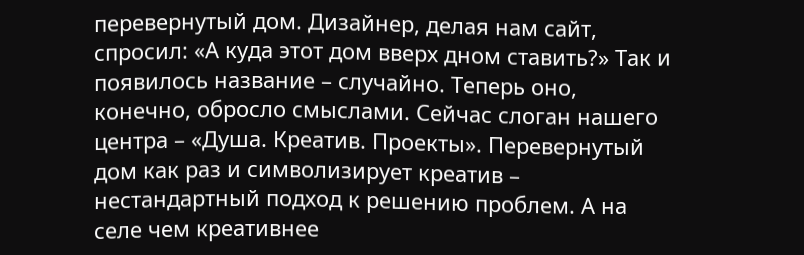перевернутый дом. Дизайнер, делая нам сайт, спросил: «А куда этот дом вверх дном ставить?» Так и появилось название – случайно. Теперь оно, конечно, обросло смыслами. Сейчас слоган нашего центра – «Душа. Креатив. Проекты». Перевернутый дом как раз и символизирует креатив – нестандартный подход к решению проблем. А на селе чем креативнее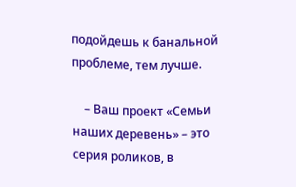подойдешь к банальной проблеме, тем лучше.

    – Ваш проект «Семьи наших деревень» – это серия роликов, в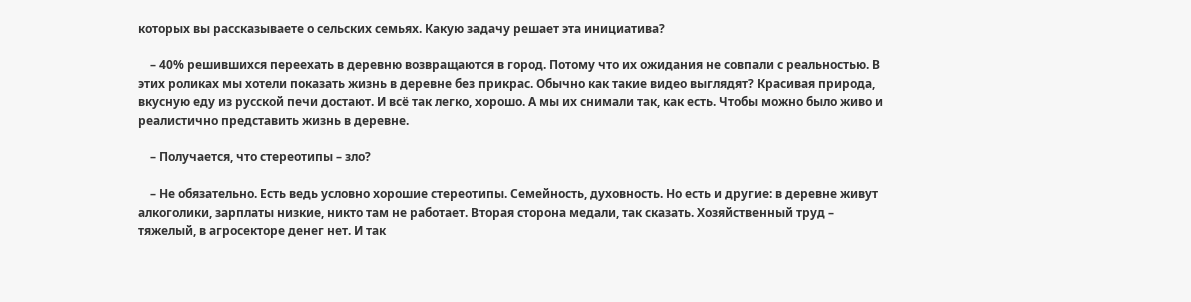которых вы рассказываете о сельских семьях. Какую задачу решает эта инициатива?

    – 40% решившихся переехать в деревню возвращаются в город. Потому что их ожидания не совпали с реальностью. В этих роликах мы хотели показать жизнь в деревне без прикрас. Обычно как такие видео выглядят? Красивая природа, вкусную еду из русской печи достают. И всё так легко, хорошо. А мы их снимали так, как есть. Чтобы можно было живо и реалистично представить жизнь в деревне.

    – Получается, что стереотипы – зло?

    – Не обязательно. Есть ведь условно хорошие стереотипы. Семейность, духовность. Но есть и другие: в деревне живут алкоголики, зарплаты низкие, никто там не работает. Вторая сторона медали, так сказать. Хозяйственный труд – тяжелый, в агросекторе денег нет. И так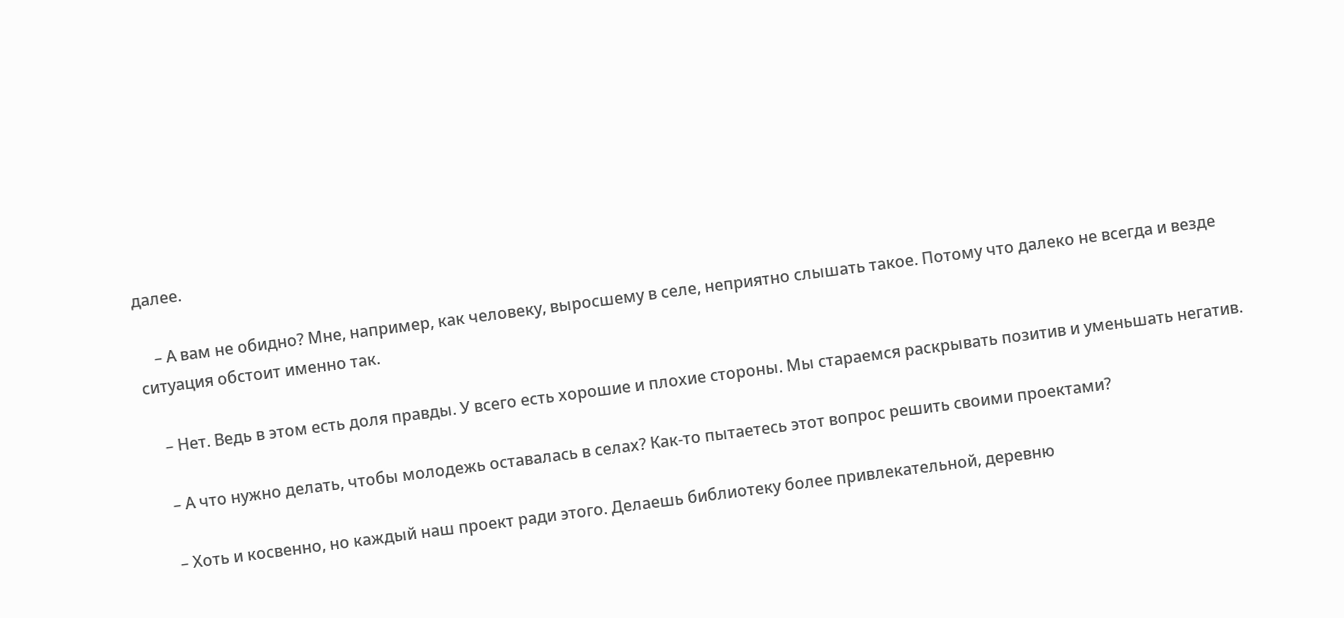далее.

    – А вам не обидно? Мне, например, как человеку, выросшему в селе, неприятно слышать такое. Потому что далеко не всегда и везде ситуация обстоит именно так.

    – Нет. Ведь в этом есть доля правды. У всего есть хорошие и плохие стороны. Мы стараемся раскрывать позитив и уменьшать негатив.

    – А что нужно делать, чтобы молодежь оставалась в селах? Как-то пытаетесь этот вопрос решить своими проектами?

    – Хоть и косвенно, но каждый наш проект ради этого. Делаешь библиотеку более привлекательной, деревню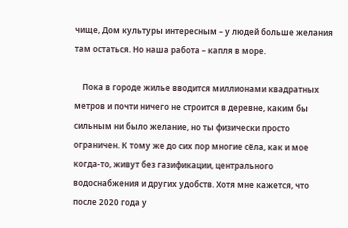чище, Дом культуры интересным – у людей больше желания там остаться. Но наша работа – капля в море.

    Пока в городе жилье вводится миллионами квадратных метров и почти ничего не строится в деревне, каким бы сильным ни было желание, но ты физически просто ограничен. К тому же до сих пор многие сёла, как и мое когда-то, живут без газификации, центрального водоснабжения и других удобств. Хотя мне кажется, что после 2020 года у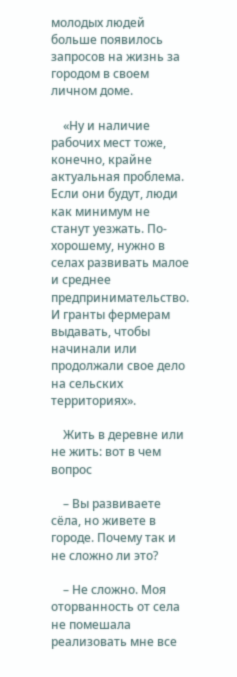молодых людей больше появилось запросов на жизнь за городом в своем личном доме.

    «Ну и наличие рабочих мест тоже, конечно, крайне актуальная проблема. Если они будут, люди как минимум не станут уезжать. По-хорошему, нужно в селах развивать малое и среднее предпринимательство. И гранты фермерам выдавать, чтобы начинали или продолжали свое дело на сельских территориях».

    Жить в деревне или не жить: вот в чем вопрос

    – Вы развиваете сёла, но живете в городе. Почему так и не сложно ли это?

    – Не сложно. Моя оторванность от села не помешала реализовать мне все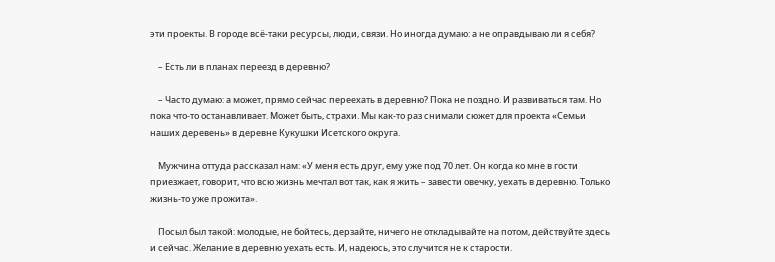эти проекты. В городе всё-таки ресурсы, люди, связи. Но иногда думаю: а не оправдываю ли я себя?

    – Есть ли в планах переезд в деревню?

    – Часто думаю: а может, прямо сейчас переехать в деревню? Пока не поздно. И развиваться там. Но пока что-то останавливает. Может быть, страхи. Мы как-то раз снимали сюжет для проекта «Семьи наших деревень» в деревне Кукушки Исетского округа.

    Мужчина оттуда рассказал нам: «У меня есть друг, ему уже под 70 лет. Он когда ко мне в гости приезжает, говорит, что всю жизнь мечтал вот так, как я жить – завести овечку, уехать в деревню. Только жизнь-то уже прожита».

    Посыл был такой: молодые, не бойтесь, дерзайте, ничего не откладывайте на потом, действуйте здесь и сейчас. Желание в деревню уехать есть. И, надеюсь, это случится не к старости.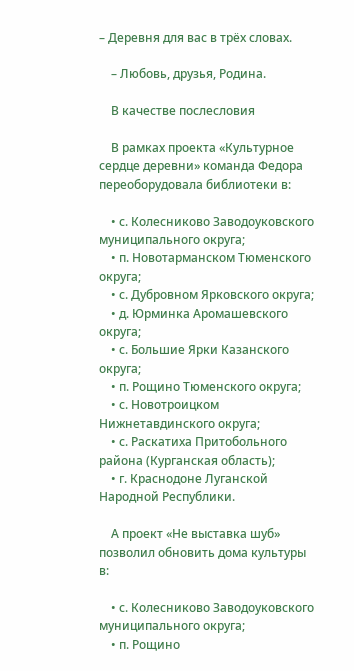– Деревня для вас в трёх словах.

    – Любовь, друзья, Родина.

    В качестве послесловия

    В рамках проекта «Культурное сердце деревни» команда Федора переоборудовала библиотеки в:

    • с. Колесниково Заводоуковского муниципального округа;
    • п. Новотарманском Тюменского округа;
    • с. Дубровном Ярковского округа;
    • д. Юрминка Аромашевского округа;
    • с. Большие Ярки Казанского округа;
    • п. Рощино Тюменского округа;
    • с. Новотроицком Нижнетавдинского округа;
    • с. Раскатиха Притобольного района (Курганская область);
    • г. Краснодоне Луганской Народной Республики.

    А проект «Не выставка шуб» позволил обновить дома культуры в:

    • с. Колесниково Заводоуковского муниципального округа;
    • п. Рощино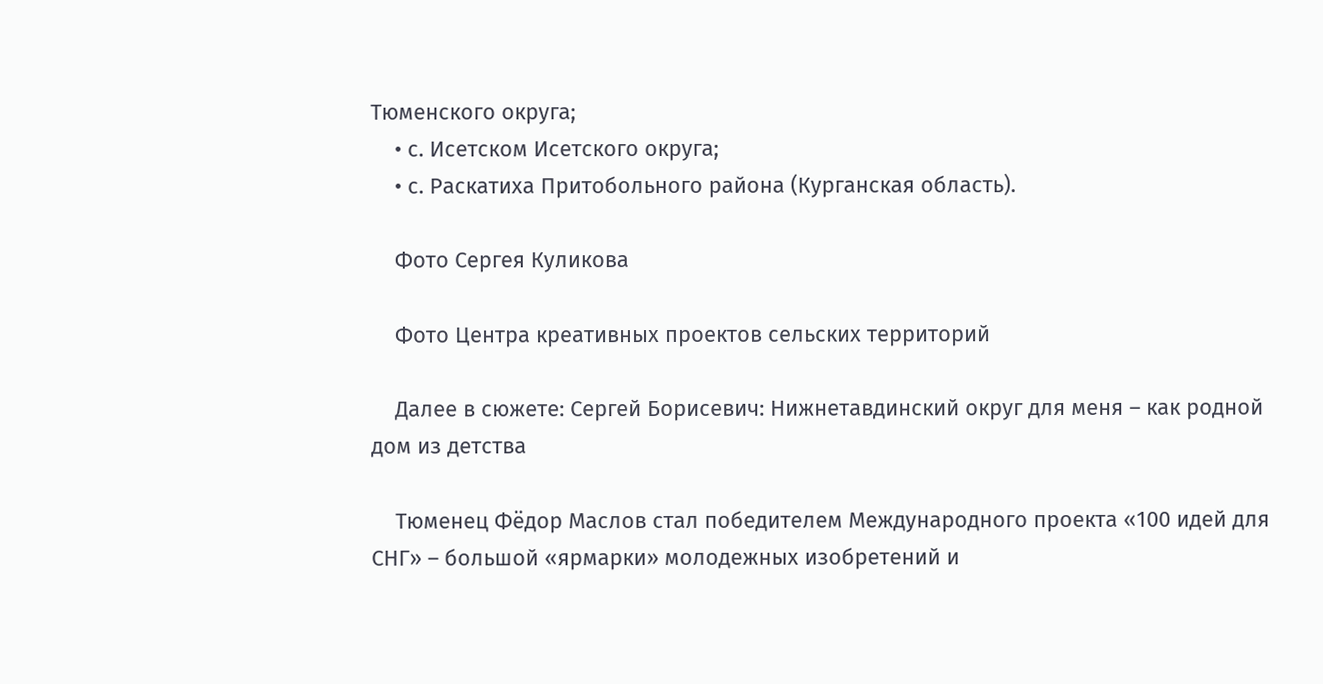Тюменского округа;
    • с. Исетском Исетского округа;
    • с. Раскатиха Притобольного района (Курганская область).

    Фото Сергея Куликова

    Фото Центра креативных проектов сельских территорий

    Далее в сюжете: Сергей Борисевич: Нижнетавдинский округ для меня – как родной дом из детства

    Тюменец Фёдор Маслов стал победителем Международного проекта «100 идей для СНГ» – большой «ярмарки» молодежных изобретений и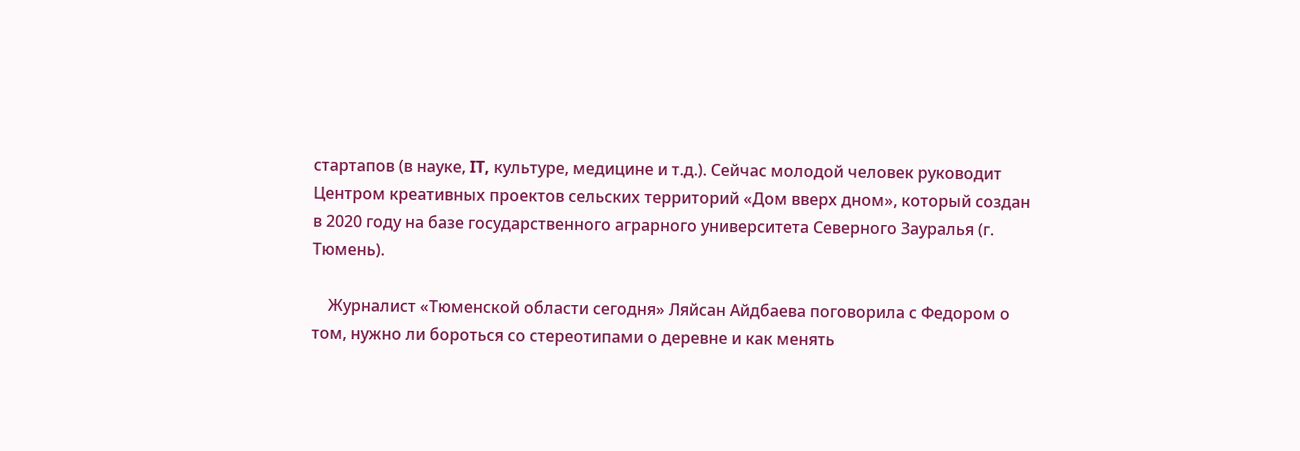стартапов (в науке, IT, культуре, медицине и т.д.). Сейчас молодой человек руководит Центром креативных проектов сельских территорий «Дом вверх дном», который создан в 2020 году на базе государственного аграрного университета Северного Зауралья (г. Тюмень).

    Журналист «Тюменской области сегодня» Ляйсан Айдбаева поговорила с Федором о том, нужно ли бороться со стереотипами о деревне и как менять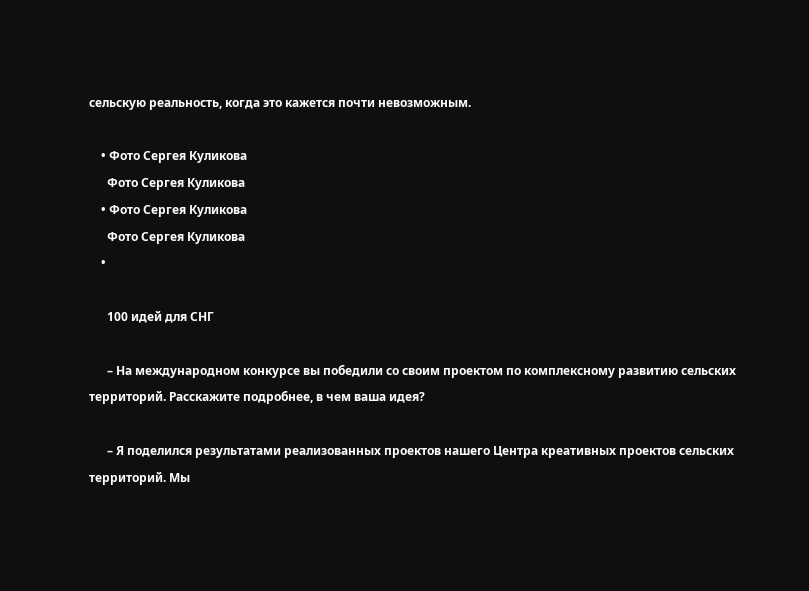сельскую реальность, когда это кажется почти невозможным.

    • Фото Сергея Куликова
      Фото Сергея Куликова
    • Фото Сергея Куликова
      Фото Сергея Куликова
    •

      100 идей для СНГ

      – На международном конкурсе вы победили со своим проектом по комплексному развитию сельских территорий. Расскажите подробнее, в чем ваша идея?

      – Я поделился результатами реализованных проектов нашего Центра креативных проектов сельских территорий. Мы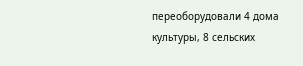переоборудовали 4 дома культуры, 8 сельских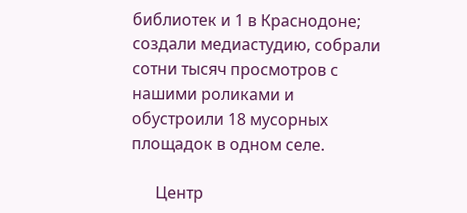библиотек и 1 в Краснодоне; создали медиастудию, собрали сотни тысяч просмотров с нашими роликами и обустроили 18 мусорных площадок в одном селе.

      Центр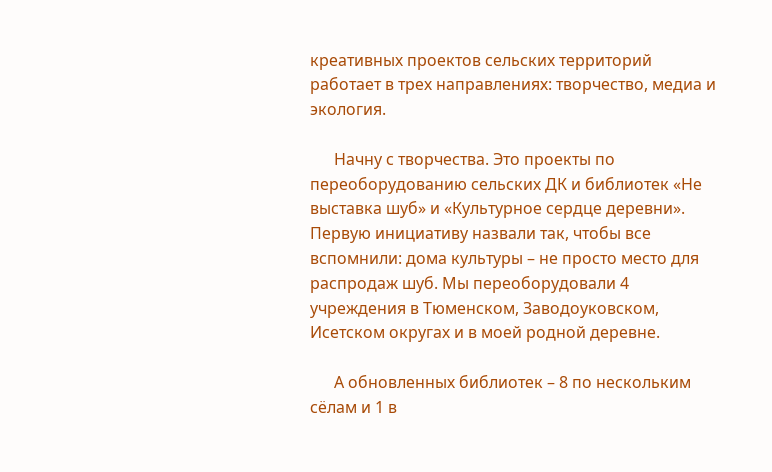креативных проектов сельских территорий работает в трех направлениях: творчество, медиа и экология.

      Начну с творчества. Это проекты по переоборудованию сельских ДК и библиотек «Не выставка шуб» и «Культурное сердце деревни». Первую инициативу назвали так, чтобы все вспомнили: дома культуры – не просто место для распродаж шуб. Мы переоборудовали 4 учреждения в Тюменском, Заводоуковском, Исетском округах и в моей родной деревне.

      А обновленных библиотек – 8 по нескольким сёлам и 1 в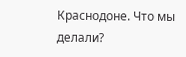Краснодоне. Что мы делали?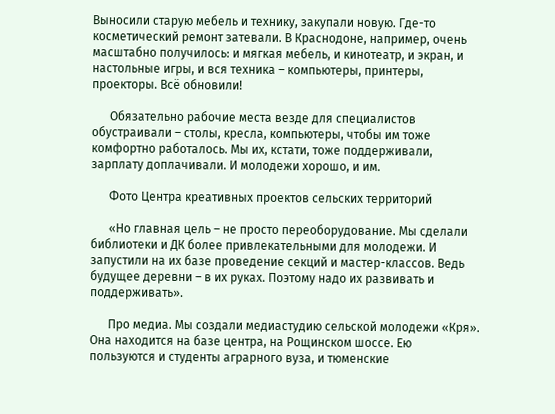Выносили старую мебель и технику, закупали новую. Где-то косметический ремонт затевали. В Краснодоне, например, очень масштабно получилось: и мягкая мебель, и кинотеатр, и экран, и настольные игры, и вся техника – компьютеры, принтеры, проекторы. Всё обновили!

      Обязательно рабочие места везде для специалистов обустраивали – столы, кресла, компьютеры, чтобы им тоже комфортно работалось. Мы их, кстати, тоже поддерживали, зарплату доплачивали. И молодежи хорошо, и им.

      Фото Центра креативных проектов сельских территорий

      «Но главная цель – не просто переоборудование. Мы сделали библиотеки и ДК более привлекательными для молодежи. И запустили на их базе проведение секций и мастер-классов. Ведь будущее деревни – в их руках. Поэтому надо их развивать и поддерживать».

      Про медиа. Мы создали медиастудию сельской молодежи «Кря». Она находится на базе центра, на Рощинском шоссе. Ею пользуются и студенты аграрного вуза, и тюменские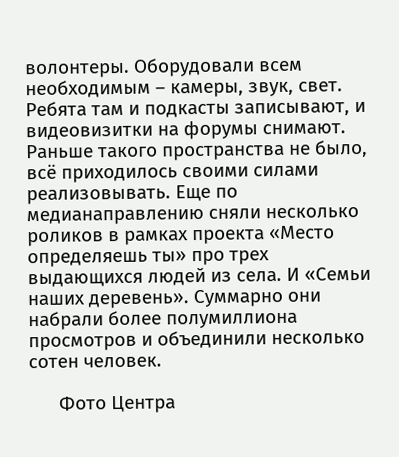волонтеры. Оборудовали всем необходимым – камеры, звук, свет. Ребята там и подкасты записывают, и видеовизитки на форумы снимают. Раньше такого пространства не было, всё приходилось своими силами реализовывать. Еще по медианаправлению сняли несколько роликов в рамках проекта «Место определяешь ты» про трех выдающихся людей из села. И «Семьи наших деревень». Суммарно они набрали более полумиллиона просмотров и объединили несколько сотен человек.

      Фото Центра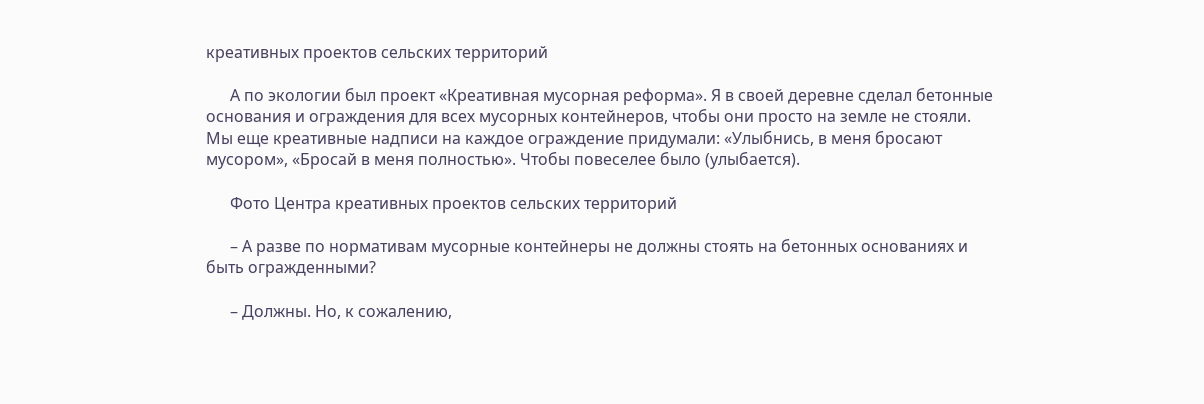креативных проектов сельских территорий

      А по экологии был проект «Креативная мусорная реформа». Я в своей деревне сделал бетонные основания и ограждения для всех мусорных контейнеров, чтобы они просто на земле не стояли. Мы еще креативные надписи на каждое ограждение придумали: «Улыбнись, в меня бросают мусором», «Бросай в меня полностью». Чтобы повеселее было (улыбается).

      Фото Центра креативных проектов сельских территорий

      – А разве по нормативам мусорные контейнеры не должны стоять на бетонных основаниях и быть огражденными?

      – Должны. Но, к сожалению,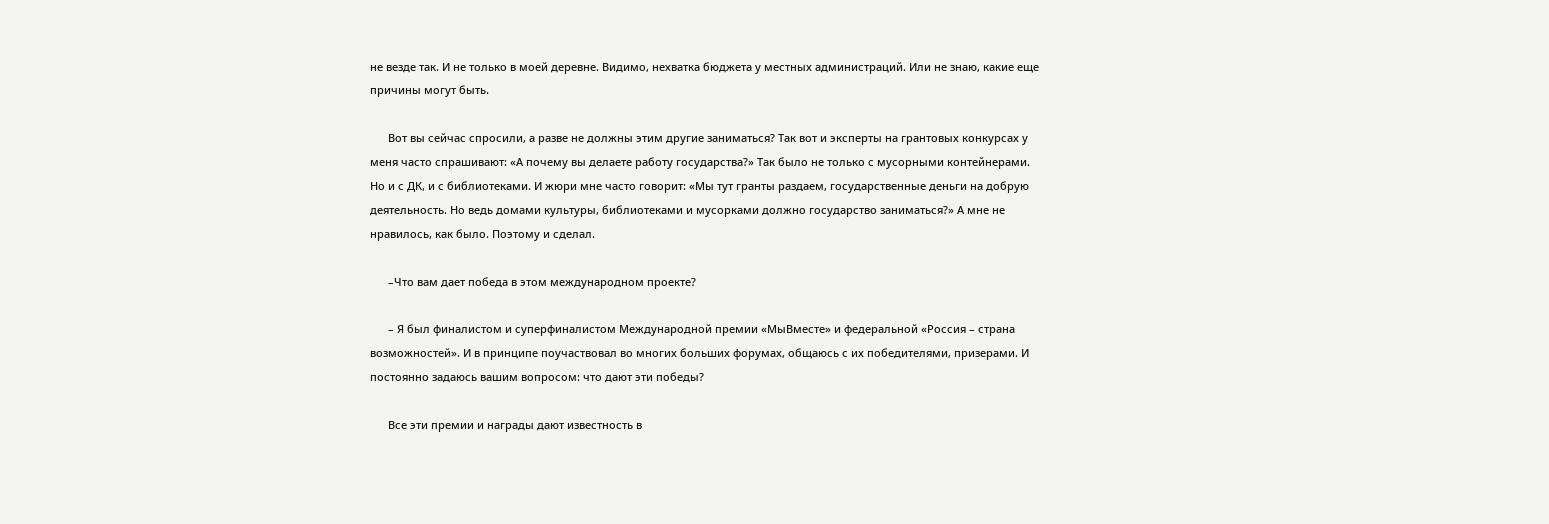не везде так. И не только в моей деревне. Видимо, нехватка бюджета у местных администраций. Или не знаю, какие еще причины могут быть.

      Вот вы сейчас спросили, а разве не должны этим другие заниматься? Так вот и эксперты на грантовых конкурсах у меня часто спрашивают: «А почему вы делаете работу государства?» Так было не только с мусорными контейнерами. Но и с ДК, и с библиотеками. И жюри мне часто говорит: «Мы тут гранты раздаем, государственные деньги на добрую деятельность. Но ведь домами культуры, библиотеками и мусорками должно государство заниматься?» А мне не нравилось, как было. Поэтому и сделал.

      –Что вам дает победа в этом международном проекте?

      – Я был финалистом и суперфиналистом Международной премии «МыВместе» и федеральной «Россия – страна возможностей». И в принципе поучаствовал во многих больших форумах, общаюсь с их победителями, призерами. И постоянно задаюсь вашим вопросом: что дают эти победы?

      Все эти премии и награды дают известность в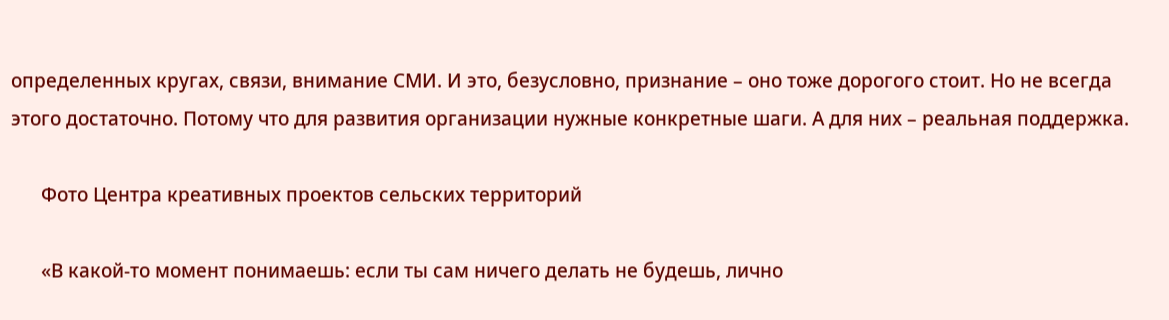определенных кругах, связи, внимание СМИ. И это, безусловно, признание – оно тоже дорогого стоит. Но не всегда этого достаточно. Потому что для развития организации нужные конкретные шаги. А для них – реальная поддержка.

      Фото Центра креативных проектов сельских территорий

      «В какой-то момент понимаешь: если ты сам ничего делать не будешь, лично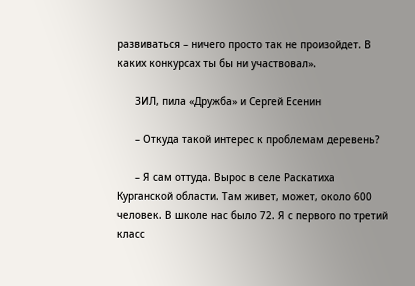развиваться – ничего просто так не произойдет. В каких конкурсах ты бы ни участвовал».

      ЗИЛ, пила «Дружба» и Сергей Есенин

      – Откуда такой интерес к проблемам деревень?

      – Я сам оттуда. Вырос в селе Раскатиха Курганской области. Там живет, может, около 600 человек. В школе нас было 72. Я с первого по третий класс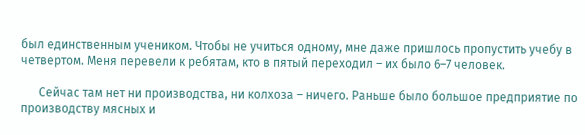был единственным учеником. Чтобы не учиться одному, мне даже пришлось пропустить учебу в четвертом. Меня перевели к ребятам, кто в пятый переходил – их было 6–7 человек.

      Сейчас там нет ни производства, ни колхоза – ничего. Раньше было большое предприятие по производству мясных и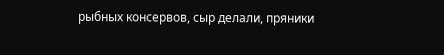рыбных консервов, сыр делали, пряники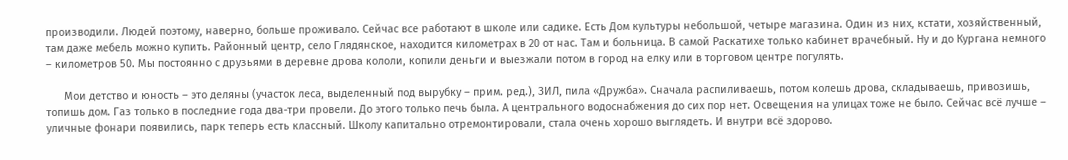производили. Людей поэтому, наверно, больше проживало. Сейчас все работают в школе или садике. Есть Дом культуры небольшой, четыре магазина. Один из них, кстати, хозяйственный, там даже мебель можно купить. Районный центр, село Глядянское, находится километрах в 20 от нас. Там и больница. В самой Раскатихе только кабинет врачебный. Ну и до Кургана немного – километров 50. Мы постоянно с друзьями в деревне дрова кололи, копили деньги и выезжали потом в город на елку или в торговом центре погулять.

      Мои детство и юность – это деляны (участок леса, выделенный под вырубку – прим. ред.), ЗИЛ, пила «Дружба». Сначала распиливаешь, потом колешь дрова, складываешь, привозишь, топишь дом. Газ только в последние года два-три провели. До этого только печь была. А центрального водоснабжения до сих пор нет. Освещения на улицах тоже не было. Сейчас всё лучше – уличные фонари появились, парк теперь есть классный. Школу капитально отремонтировали, стала очень хорошо выглядеть. И внутри всё здорово.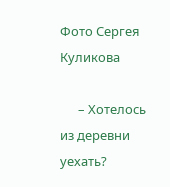Фото Сергея Куликова

      – Хотелось из деревни уехать?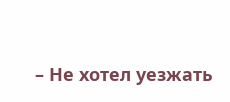– Не хотел уезжать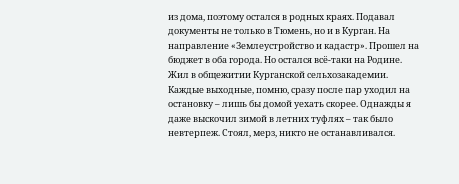из дома, поэтому остался в родных краях. Подавал документы не только в Тюмень, но и в Курган. На направление «Землеустройство и кадастр». Прошел на бюджет в оба города. Но остался всё-таки на Родине. Жил в общежитии Курганской сельхозакадемии. Каждые выходные, помню, сразу после пар уходил на остановку – лишь бы домой уехать скорее. Однажды я даже выскочил зимой в летних туфлях – так было невтерпеж. Стоял, мерз, никто не останавливался.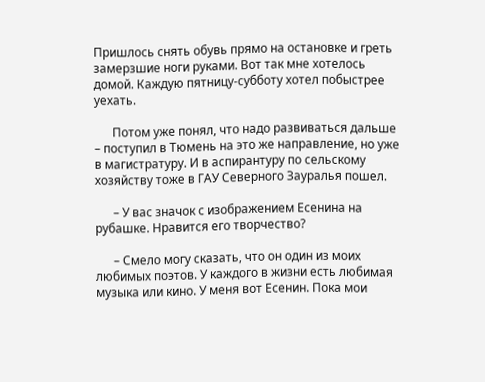Пришлось снять обувь прямо на остановке и греть замерзшие ноги руками. Вот так мне хотелось домой. Каждую пятницу-субботу хотел побыстрее уехать.

      Потом уже понял, что надо развиваться дальше – поступил в Тюмень на это же направление, но уже в магистратуру. И в аспирантуру по сельскому хозяйству тоже в ГАУ Северного Зауралья пошел.

      – У вас значок с изображением Есенина на рубашке. Нравится его творчество?

      – Смело могу сказать, что он один из моих любимых поэтов. У каждого в жизни есть любимая музыка или кино. У меня вот Есенин. Пока мои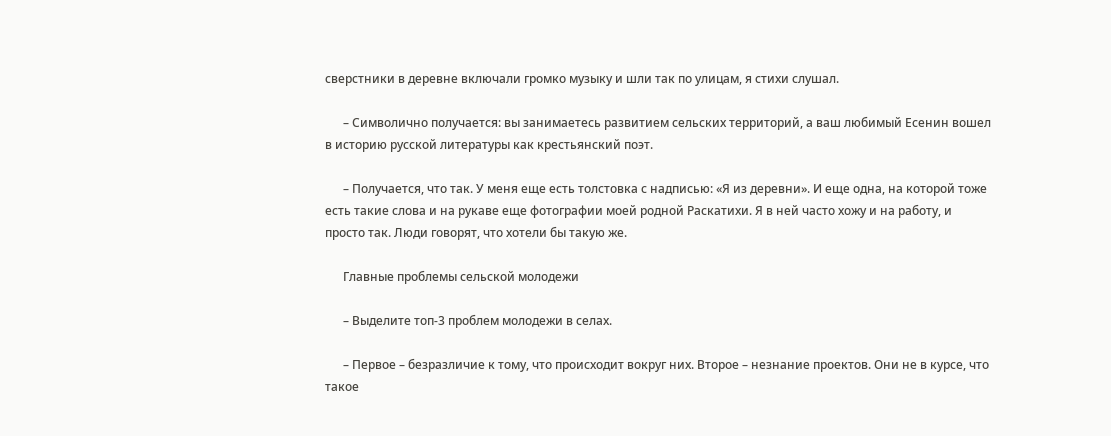сверстники в деревне включали громко музыку и шли так по улицам, я стихи слушал.

      – Символично получается: вы занимаетесь развитием сельских территорий, а ваш любимый Есенин вошел в историю русской литературы как крестьянский поэт.

      – Получается, что так. У меня еще есть толстовка с надписью: «Я из деревни». И еще одна, на которой тоже есть такие слова и на рукаве еще фотографии моей родной Раскатихи. Я в ней часто хожу и на работу, и просто так. Люди говорят, что хотели бы такую же.

      Главные проблемы сельской молодежи

      – Выделите топ-3 проблем молодежи в селах.

      – Первое – безразличие к тому, что происходит вокруг них. Второе – незнание проектов. Они не в курсе, что такое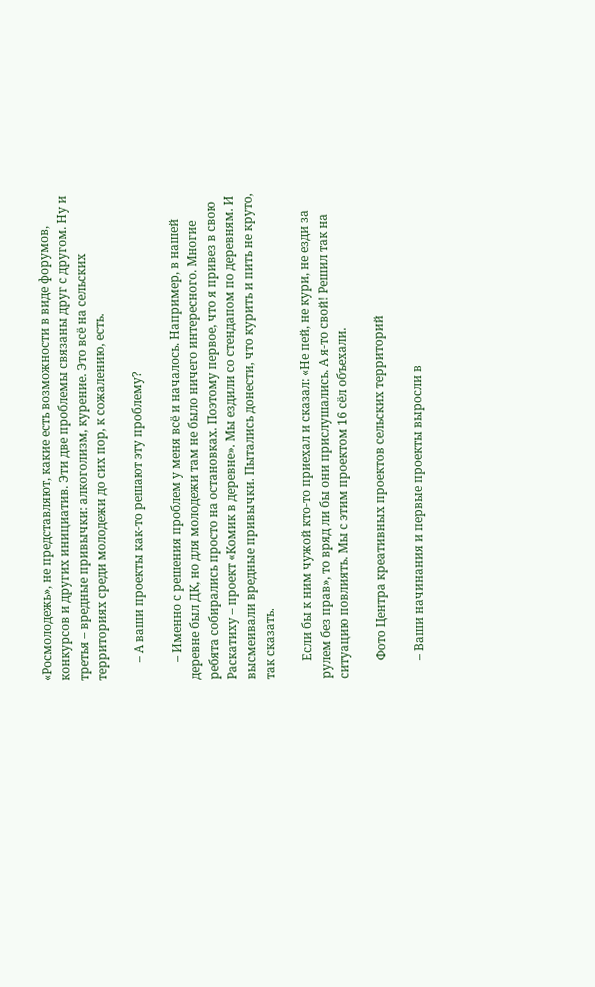«Росмолодежь», не представляют, какие есть возможности в виде форумов, конкурсов и других инициатив. Эти две проблемы связаны друг с другом. Ну и третья – вредные привычки: алкоголизм, курение. Это всё на сельских территориях среди молодежи до сих пор, к сожалению, есть.

      – А ваши проекты как-то решают эту проблему?

      – Именно с решения проблем у меня всё и началось. Например, в нашей деревне был ДК, но для молодежи там не было ничего интересного. Многие ребята собирались просто на остановках. Поэтому первое, что я привез в свою Раскатиху – проект «Комик в деревне». Мы ездили со стендапом по деревням. И высмеивали вредные привычки. Пытались донести, что курить и пить не круто, так сказать.

      Если бы к ним чужой кто-то приехал и сказал: «Не пей, не кури, не езди за рулем без прав», то вряд ли бы они прислушались. А я-то свой! Решил так на ситуацию повлиять. Мы с этим проектом 16 сёл объехали.

      Фото Центра креативных проектов сельских территорий

      – Ваши начинания и первые проекты выросли в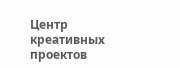Центр креативных проектов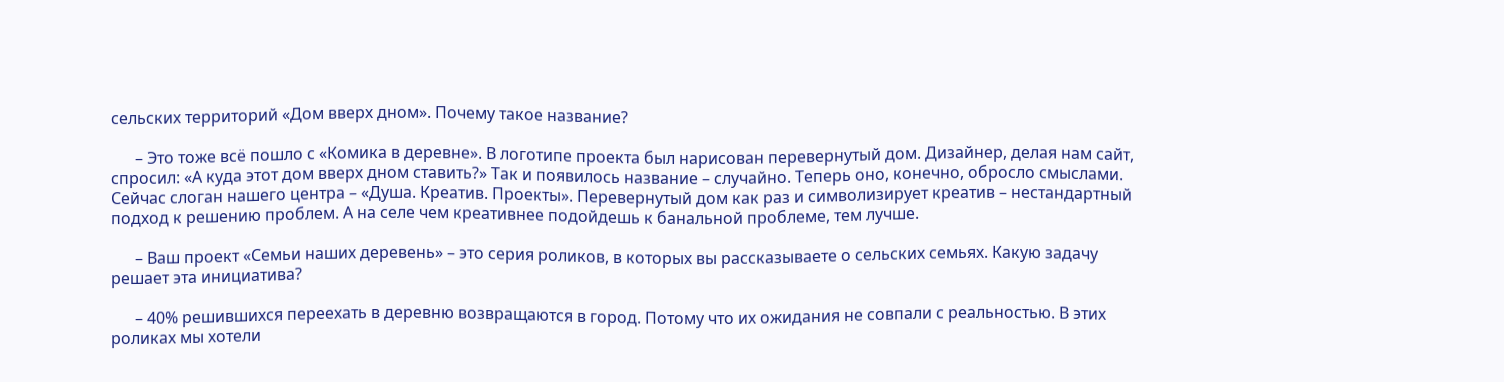сельских территорий «Дом вверх дном». Почему такое название?

      – Это тоже всё пошло с «Комика в деревне». В логотипе проекта был нарисован перевернутый дом. Дизайнер, делая нам сайт, спросил: «А куда этот дом вверх дном ставить?» Так и появилось название – случайно. Теперь оно, конечно, обросло смыслами. Сейчас слоган нашего центра – «Душа. Креатив. Проекты». Перевернутый дом как раз и символизирует креатив – нестандартный подход к решению проблем. А на селе чем креативнее подойдешь к банальной проблеме, тем лучше.

      – Ваш проект «Семьи наших деревень» – это серия роликов, в которых вы рассказываете о сельских семьях. Какую задачу решает эта инициатива?

      – 40% решившихся переехать в деревню возвращаются в город. Потому что их ожидания не совпали с реальностью. В этих роликах мы хотели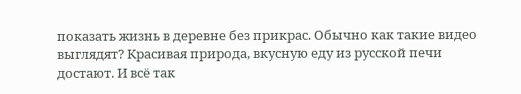показать жизнь в деревне без прикрас. Обычно как такие видео выглядят? Красивая природа, вкусную еду из русской печи достают. И всё так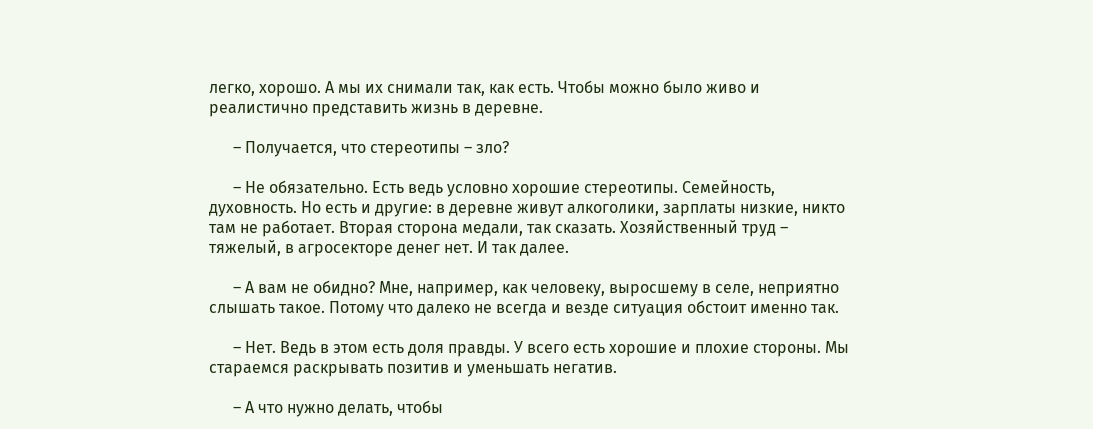легко, хорошо. А мы их снимали так, как есть. Чтобы можно было живо и реалистично представить жизнь в деревне.

      – Получается, что стереотипы – зло?

      – Не обязательно. Есть ведь условно хорошие стереотипы. Семейность, духовность. Но есть и другие: в деревне живут алкоголики, зарплаты низкие, никто там не работает. Вторая сторона медали, так сказать. Хозяйственный труд – тяжелый, в агросекторе денег нет. И так далее.

      – А вам не обидно? Мне, например, как человеку, выросшему в селе, неприятно слышать такое. Потому что далеко не всегда и везде ситуация обстоит именно так.

      – Нет. Ведь в этом есть доля правды. У всего есть хорошие и плохие стороны. Мы стараемся раскрывать позитив и уменьшать негатив.

      – А что нужно делать, чтобы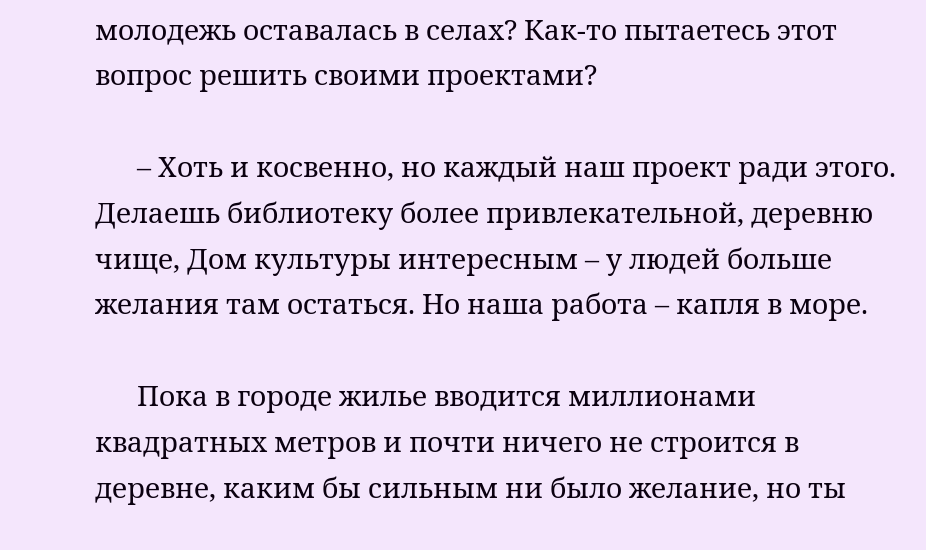молодежь оставалась в селах? Как-то пытаетесь этот вопрос решить своими проектами?

      – Хоть и косвенно, но каждый наш проект ради этого. Делаешь библиотеку более привлекательной, деревню чище, Дом культуры интересным – у людей больше желания там остаться. Но наша работа – капля в море.

      Пока в городе жилье вводится миллионами квадратных метров и почти ничего не строится в деревне, каким бы сильным ни было желание, но ты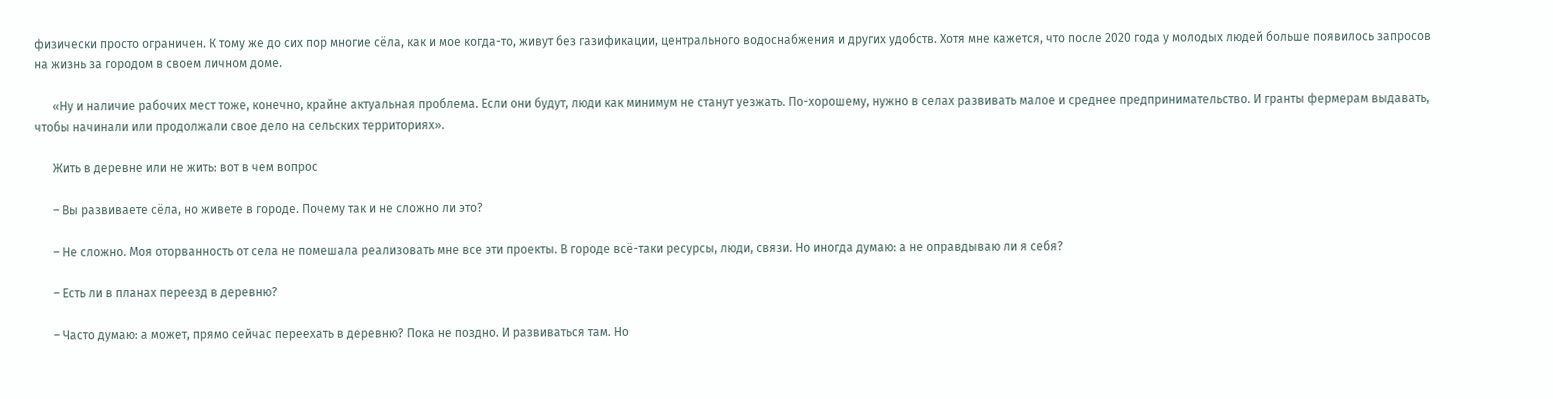физически просто ограничен. К тому же до сих пор многие сёла, как и мое когда-то, живут без газификации, центрального водоснабжения и других удобств. Хотя мне кажется, что после 2020 года у молодых людей больше появилось запросов на жизнь за городом в своем личном доме.

      «Ну и наличие рабочих мест тоже, конечно, крайне актуальная проблема. Если они будут, люди как минимум не станут уезжать. По-хорошему, нужно в селах развивать малое и среднее предпринимательство. И гранты фермерам выдавать, чтобы начинали или продолжали свое дело на сельских территориях».

      Жить в деревне или не жить: вот в чем вопрос

      – Вы развиваете сёла, но живете в городе. Почему так и не сложно ли это?

      – Не сложно. Моя оторванность от села не помешала реализовать мне все эти проекты. В городе всё-таки ресурсы, люди, связи. Но иногда думаю: а не оправдываю ли я себя?

      – Есть ли в планах переезд в деревню?

      – Часто думаю: а может, прямо сейчас переехать в деревню? Пока не поздно. И развиваться там. Но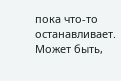пока что-то останавливает. Может быть,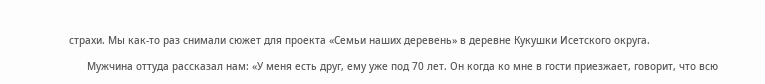страхи. Мы как-то раз снимали сюжет для проекта «Семьи наших деревень» в деревне Кукушки Исетского округа.

      Мужчина оттуда рассказал нам: «У меня есть друг, ему уже под 70 лет. Он когда ко мне в гости приезжает, говорит, что всю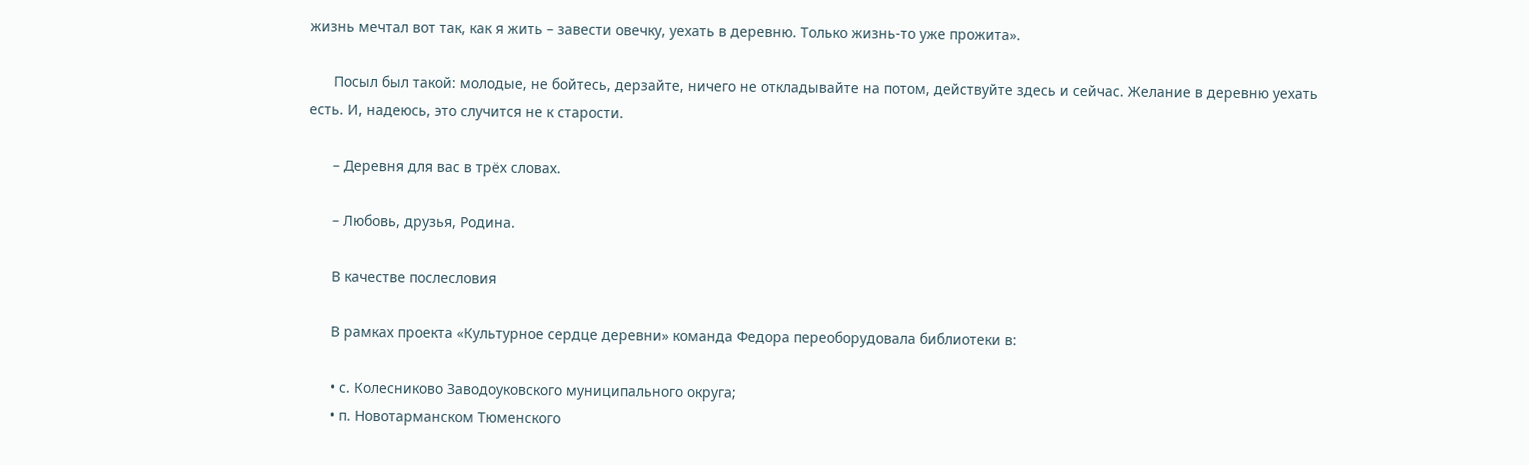жизнь мечтал вот так, как я жить – завести овечку, уехать в деревню. Только жизнь-то уже прожита».

      Посыл был такой: молодые, не бойтесь, дерзайте, ничего не откладывайте на потом, действуйте здесь и сейчас. Желание в деревню уехать есть. И, надеюсь, это случится не к старости.

      – Деревня для вас в трёх словах.

      – Любовь, друзья, Родина.

      В качестве послесловия

      В рамках проекта «Культурное сердце деревни» команда Федора переоборудовала библиотеки в:

      • с. Колесниково Заводоуковского муниципального округа;
      • п. Новотарманском Тюменского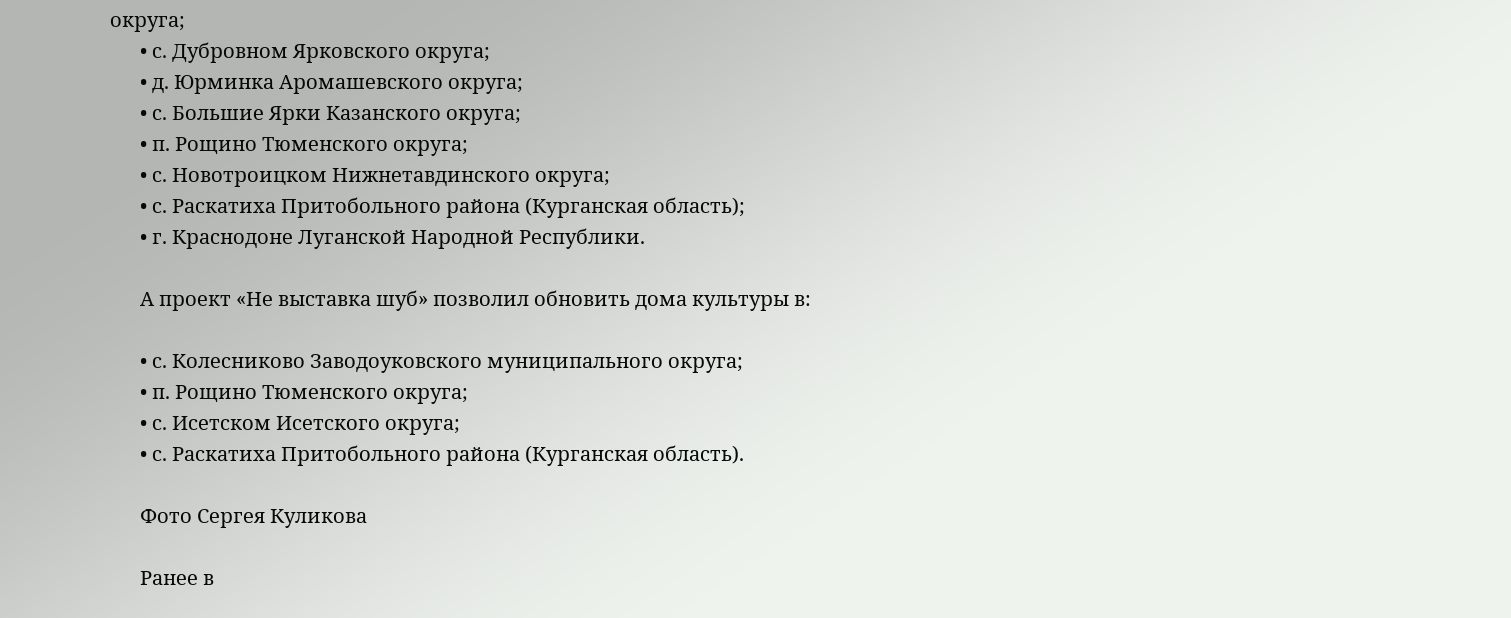округа;
      • с. Дубровном Ярковского округа;
      • д. Юрминка Аромашевского округа;
      • с. Большие Ярки Казанского округа;
      • п. Рощино Тюменского округа;
      • с. Новотроицком Нижнетавдинского округа;
      • с. Раскатиха Притобольного района (Курганская область);
      • г. Краснодоне Луганской Народной Республики.

      А проект «Не выставка шуб» позволил обновить дома культуры в:

      • с. Колесниково Заводоуковского муниципального округа;
      • п. Рощино Тюменского округа;
      • с. Исетском Исетского округа;
      • с. Раскатиха Притобольного района (Курганская область).

      Фото Сергея Куликова

      Ранее в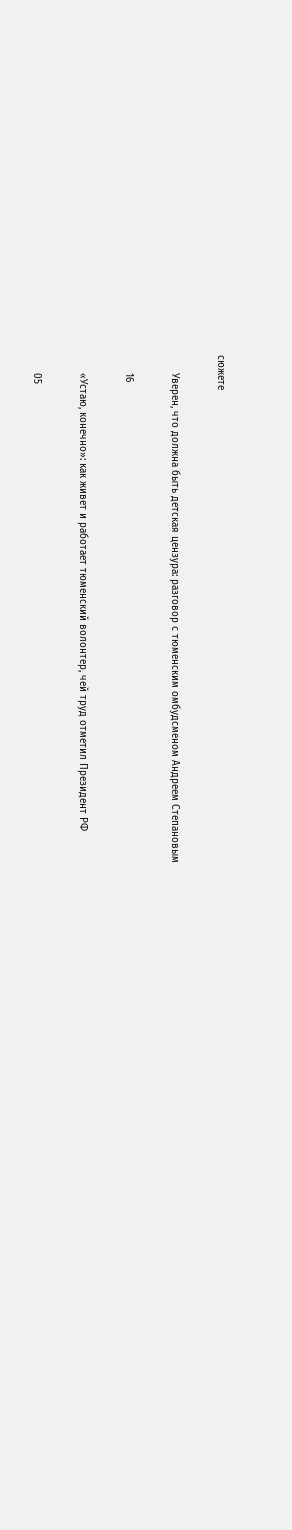сюжете

      Уверен, что должна быть детская цензура: разговор с тюменским омбудсменом Андреем Степановым

      16

      «Устаю, конечно»: как живет и работает тюменский волонтер, чей труд отметил Президент РФ

      05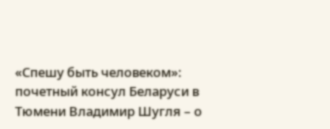«Спешу быть человеком»: почетный консул Беларуси в Тюмени Владимир Шугля – о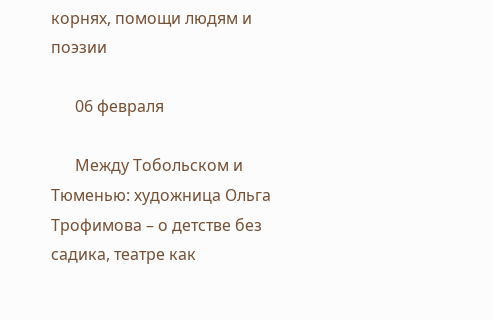корнях, помощи людям и поэзии

      06 февраля

      Между Тобольском и Тюменью: художница Ольга Трофимова – о детстве без садика, театре как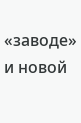«заводе» и новой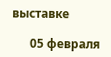выставке

      05 февраля